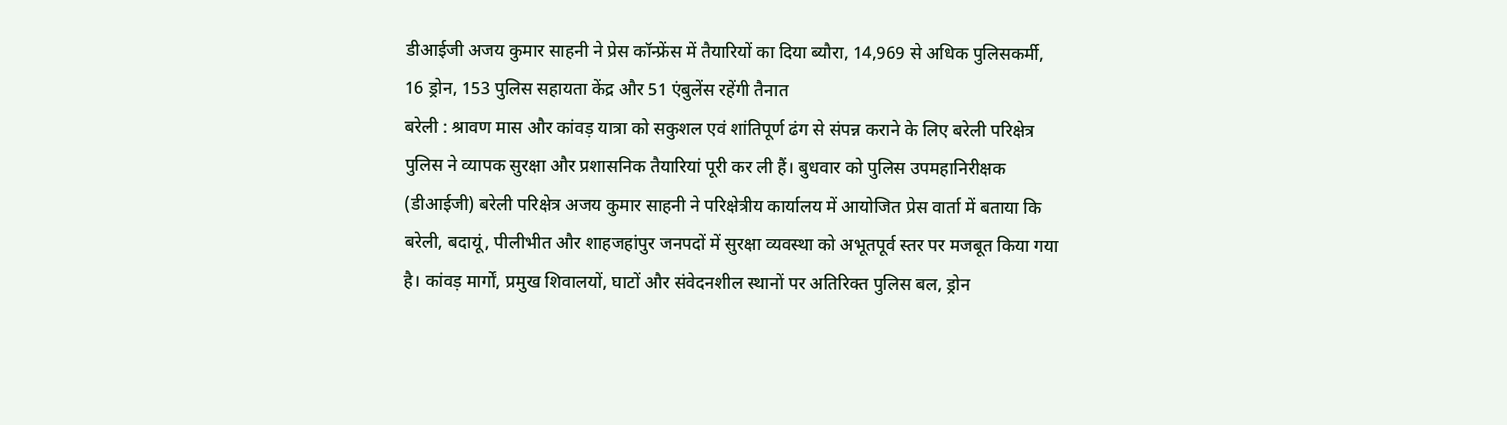डीआईजी अजय कुमार साहनी ने प्रेस कॉन्फ्रेंस में तैयारियों का दिया ब्यौरा, 14,969 से अधिक पुलिसकर्मी, 16 ड्रोन, 153 पुलिस सहायता केंद्र और 51 एंबुलेंस रहेंगी तैनात
बरेली : श्रावण मास और कांवड़ यात्रा को सकुशल एवं शांतिपूर्ण ढंग से संपन्न कराने के लिए बरेली परिक्षेत्र पुलिस ने व्यापक सुरक्षा और प्रशासनिक तैयारियां पूरी कर ली हैं। बुधवार को पुलिस उपमहानिरीक्षक (डीआईजी) बरेली परिक्षेत्र अजय कुमार साहनी ने परिक्षेत्रीय कार्यालय में आयोजित प्रेस वार्ता में बताया कि बरेली, बदायूं, पीलीभीत और शाहजहांपुर जनपदों में सुरक्षा व्यवस्था को अभूतपूर्व स्तर पर मजबूत किया गया है। कांवड़ मार्गों, प्रमुख शिवालयों, घाटों और संवेदनशील स्थानों पर अतिरिक्त पुलिस बल, ड्रोन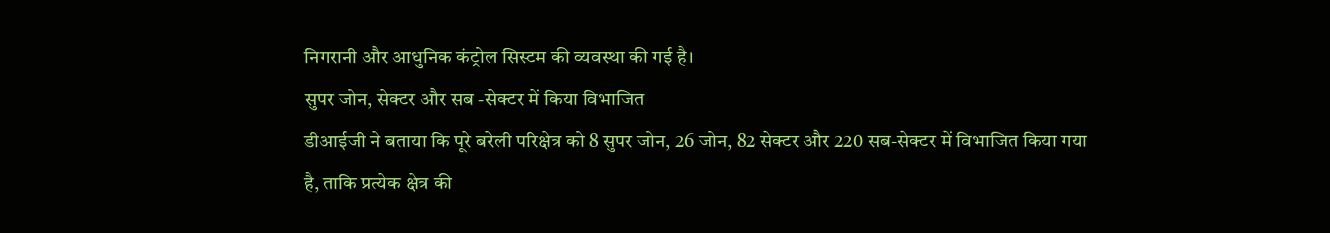निगरानी और आधुनिक कंट्रोल सिस्टम की व्यवस्था की गई है।
सुपर जोन, सेक्टर और सब -सेक्टर में किया विभाजित
डीआईजी ने बताया कि पूरे बरेली परिक्षेत्र को 8 सुपर जोन, 26 जोन, 82 सेक्टर और 220 सब-सेक्टर में विभाजित किया गया है, ताकि प्रत्येक क्षेत्र की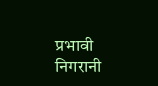प्रभावी निगरानी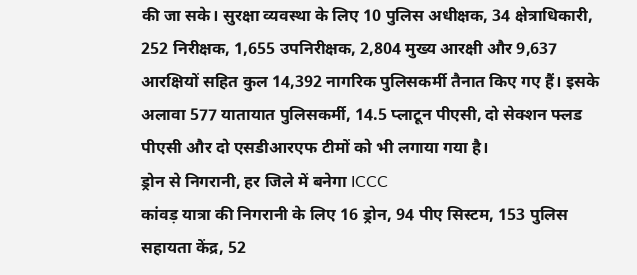की जा सके। सुरक्षा व्यवस्था के लिए 10 पुलिस अधीक्षक, 34 क्षेत्राधिकारी, 252 निरीक्षक, 1,655 उपनिरीक्षक, 2,804 मुख्य आरक्षी और 9,637 आरक्षियों सहित कुल 14,392 नागरिक पुलिसकर्मी तैनात किए गए हैं। इसके अलावा 577 यातायात पुलिसकर्मी, 14.5 प्लाटून पीएसी, दो सेक्शन फ्लड पीएसी और दो एसडीआरएफ टीमों को भी लगाया गया है।
ड्रोन से निगरानी, हर जिले में बनेगा ICCC
कांवड़ यात्रा की निगरानी के लिए 16 ड्रोन, 94 पीए सिस्टम, 153 पुलिस सहायता केंद्र, 52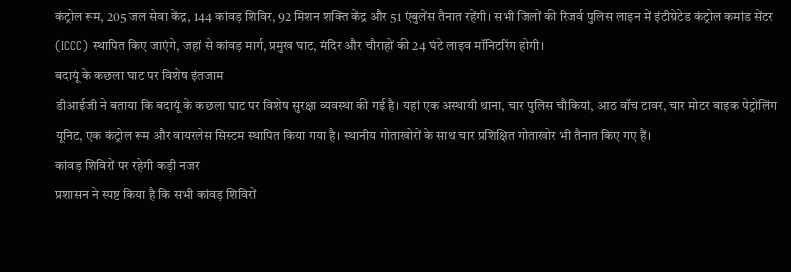कंट्रोल रूम, 205 जल सेवा केंद्र, 144 कांवड़ शिविर, 92 मिशन शक्ति केंद्र और 51 एंबुलेंस तैनात रहेंगी। सभी जिलों की रिजर्व पुलिस लाइन में इंटीग्रेटेड कंट्रोल कमांड सेंटर (ICCC) स्थापित किए जाएंगे, जहां से कांवड़ मार्ग, प्रमुख घाट, मंदिर और चौराहों की 24 घंटे लाइव मॉनिटरिंग होगी।
बदायूं के कछला घाट पर विशेष इंतजाम
डीआईजी ने बताया कि बदायूं के कछला घाट पर विशेष सुरक्षा व्यवस्था की गई है। यहां एक अस्थायी थाना, चार पुलिस चौकियां, आठ वॉच टावर, चार मोटर बाइक पेट्रोलिंग यूनिट, एक कंट्रोल रूम और वायरलेस सिस्टम स्थापित किया गया है। स्थानीय गोताखोरों के साथ चार प्रशिक्षित गोताखोर भी तैनात किए गए हैं।
कांवड़ शिविरों पर रहेगी कड़ी नजर
प्रशासन ने स्पष्ट किया है कि सभी कांवड़ शिविरों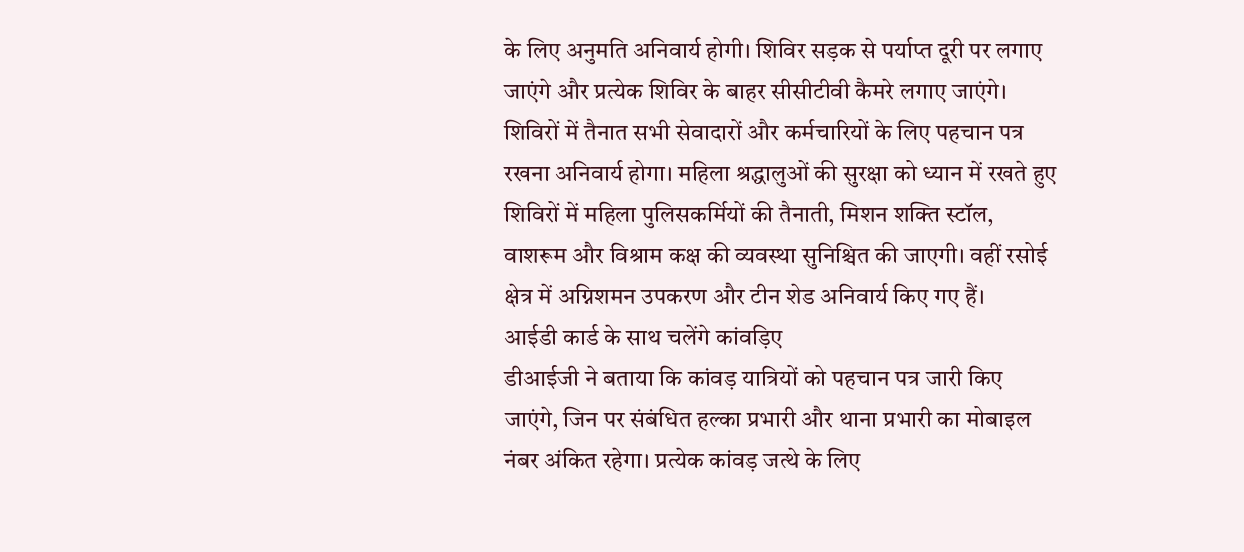के लिए अनुमति अनिवार्य होगी। शिविर सड़क से पर्याप्त दूरी पर लगाए जाएंगे और प्रत्येक शिविर के बाहर सीसीटीवी कैमरे लगाए जाएंगे। शिविरों में तैनात सभी सेवादारों और कर्मचारियों के लिए पहचान पत्र रखना अनिवार्य होगा। महिला श्रद्धालुओं की सुरक्षा को ध्यान में रखते हुए शिविरों में महिला पुलिसकर्मियों की तैनाती, मिशन शक्ति स्टॉल, वाशरूम और विश्राम कक्ष की व्यवस्था सुनिश्चित की जाएगी। वहीं रसोई क्षेत्र में अग्निशमन उपकरण और टीन शेड अनिवार्य किए गए हैं।
आईडी कार्ड के साथ चलेंगे कांवड़िए
डीआईजी ने बताया कि कांवड़ यात्रियों को पहचान पत्र जारी किए जाएंगे, जिन पर संबंधित हल्का प्रभारी और थाना प्रभारी का मोबाइल नंबर अंकित रहेगा। प्रत्येक कांवड़ जत्थे के लिए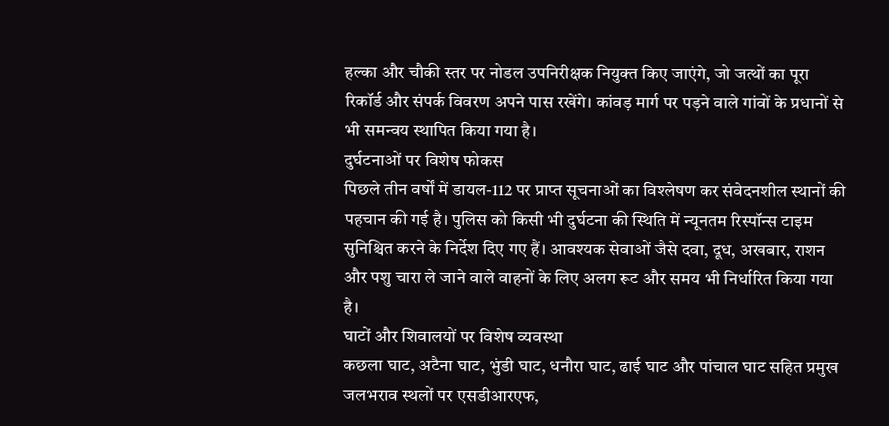हल्का और चौकी स्तर पर नोडल उपनिरीक्षक नियुक्त किए जाएंगे, जो जत्थों का पूरा रिकॉर्ड और संपर्क विवरण अपने पास रखेंगे। कांवड़ मार्ग पर पड़ने वाले गांवों के प्रधानों से भी समन्वय स्थापित किया गया है।
दुर्घटनाओं पर विशेष फोकस
पिछले तीन वर्षों में डायल-112 पर प्राप्त सूचनाओं का विश्लेषण कर संवेदनशील स्थानों की पहचान की गई है। पुलिस को किसी भी दुर्घटना की स्थिति में न्यूनतम रिस्पॉन्स टाइम सुनिश्चित करने के निर्देश दिए गए हैं। आवश्यक सेवाओं जैसे दवा, दूध, अखबार, राशन और पशु चारा ले जाने वाले वाहनों के लिए अलग रूट और समय भी निर्धारित किया गया है।
घाटों और शिवालयों पर विशेष व्यवस्था
कछला घाट, अटैना घाट, भुंडी घाट, धनौरा घाट, ढाई घाट और पांचाल घाट सहित प्रमुख जलभराव स्थलों पर एसडीआरएफ,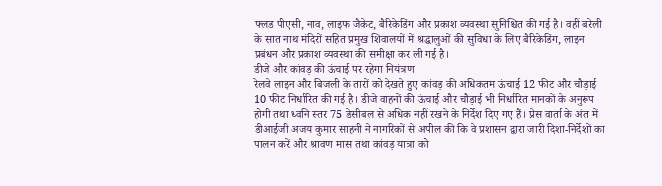फ्लड पीएसी, नाव, लाइफ जैकेट, बैरिकेडिंग और प्रकाश व्यवस्था सुनिश्चित की गई है। वहीं बरेली के सात नाथ मंदिरों सहित प्रमुख शिवालयों में श्रद्धालुओं की सुविधा के लिए बैरिकेडिंग, लाइन प्रबंधन और प्रकाश व्यवस्था की समीक्षा कर ली गई है।
डीजे और कांवड़ की ऊंचाई पर रहेगा नियंत्रण
रेलवे लाइन और बिजली के तारों को देखते हुए कांवड़ की अधिकतम ऊंचाई 12 फीट और चौड़ाई 10 फीट निर्धारित की गई है। डीजे वाहनों की ऊंचाई और चौड़ाई भी निर्धारित मानकों के अनुरूप होगी तथा ध्वनि स्तर 75 डेसीबल से अधिक नहीं रखने के निर्देश दिए गए हैं। प्रेस वार्ता के अंत में डीआईजी अजय कुमार साहनी ने नागरिकों से अपील की कि वे प्रशासन द्वारा जारी दिशा-निर्देशों का पालन करें और श्रावण मास तथा कांवड़ यात्रा को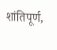शांतिपूर्ण,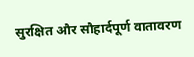सुरक्षित और सौहार्दपूर्ण वातावरण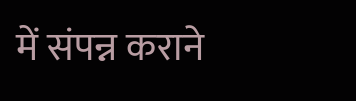में संपन्न कराने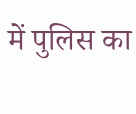में पुलिस का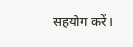सहयोग करें।